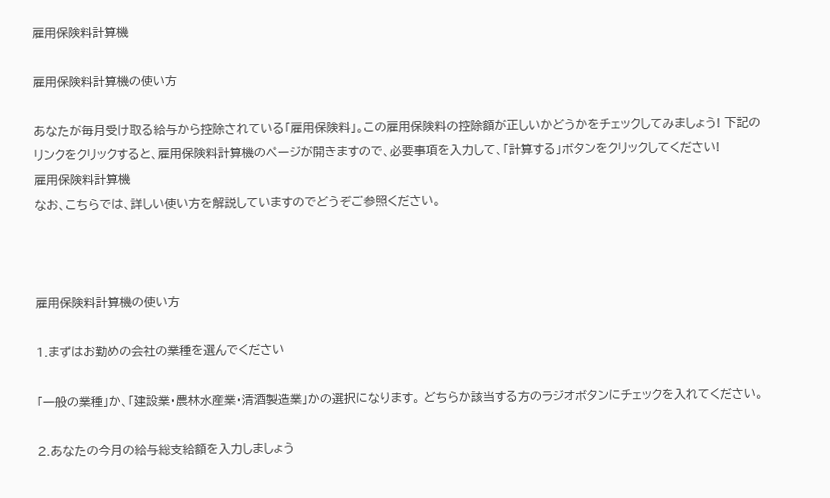雇用保険料計算機

雇用保険料計算機の使い方

あなたが毎月受け取る給与から控除されている「雇用保険料」。この雇用保険料の控除額が正しいかどうかをチェックしてみましょう! 下記のリンクをクリックすると、雇用保険料計算機のページが開きますので、必要事項を入力して、「計算する」ボタンをクリックしてください!
雇用保険料計算機
なお、こちらでは、詳しい使い方を解説していますのでどうぞご参照ください。



雇用保険料計算機の使い方

1.まずはお勤めの会社の業種を選んでください

「一般の業種」か、「建設業・農林水産業・清酒製造業」かの選択になります。 どちらか該当する方のラジオボタンにチェックを入れてください。

2.あなたの今月の給与総支給額を入力しましょう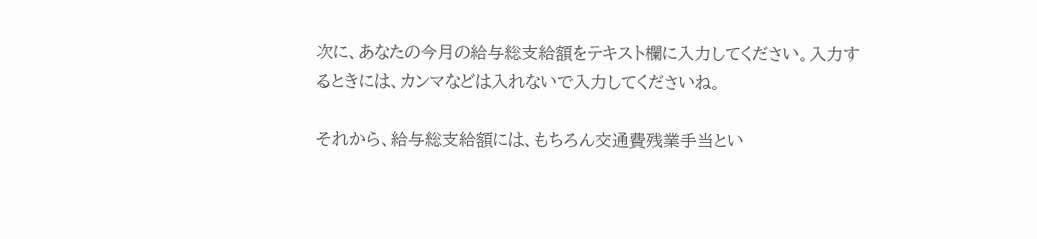次に、あなたの今月の給与総支給額をテキスト欄に入力してください。入力するときには、カンマなどは入れないで入力してくださいね。

それから、給与総支給額には、もちろん交通費残業手当とい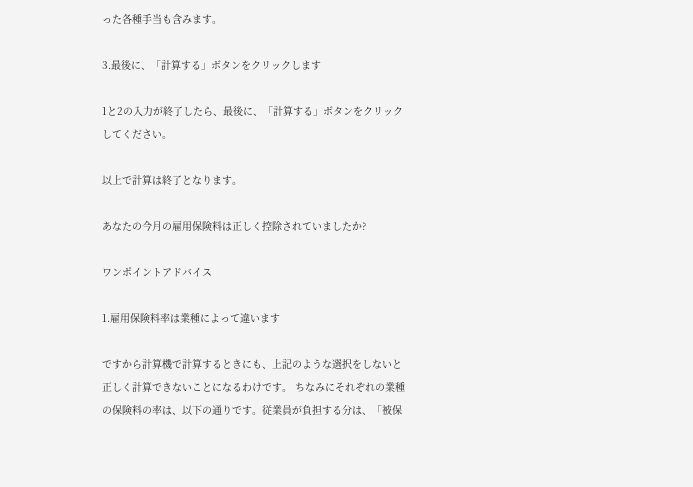った各種手当も含みます。

3.最後に、「計算する」ボタンをクリックします

1と2の入力が終了したら、最後に、「計算する」ボタンをクリックしてください。

以上で計算は終了となります。

あなたの今月の雇用保険料は正しく控除されていましたか?

ワンポイントアドバイス

1.雇用保険料率は業種によって違います

ですから計算機で計算するときにも、上記のような選択をしないと正しく計算できないことになるわけです。 ちなみにそれぞれの業種の保険料の率は、以下の通りです。従業員が負担する分は、「被保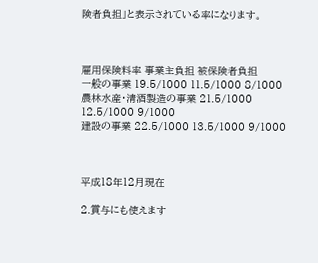険者負担」と表示されている率になります。



雇用保険料率 事業主負担 被保険者負担
一般の事業 19.5/1000 11.5/1000 8/1000
農林水産・清酒製造の事業 21.5/1000 12.5/1000 9/1000
建設の事業 22.5/1000 13.5/1000 9/1000



平成18年12月現在

2.賞与にも使えます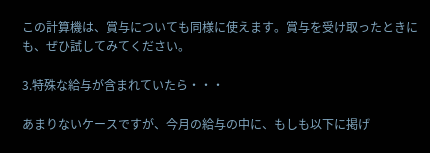この計算機は、賞与についても同様に使えます。賞与を受け取ったときにも、ぜひ試してみてください。

3.特殊な給与が含まれていたら・・・

あまりないケースですが、今月の給与の中に、もしも以下に掲げ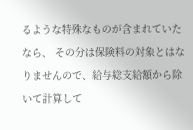るような特殊なものが含まれていたなら、 その分は保険料の対象とはなりませんので、給与総支給額から除いて計算して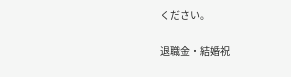ください。

退職金・結婚祝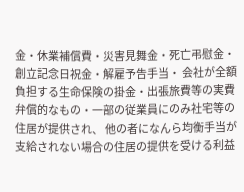金・休業補償費・災害見舞金・死亡弔慰金・創立記念日祝金・解雇予告手当・ 会社が全額負担する生命保険の掛金・出張旅費等の実費弁償的なもの・一部の従業員にのみ社宅等の住居が提供され、 他の者になんら均衡手当が支給されない場合の住居の提供を受ける利益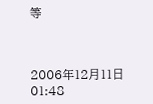等



2006年12月11日 01:48